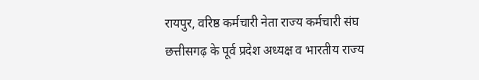रायपुर, वरिष्ठ कर्मचारी नेता राज्य कर्मचारी संघ छत्तीसगढ़ के पूर्व प्रदेश अध्यक्ष व भारतीय राज्य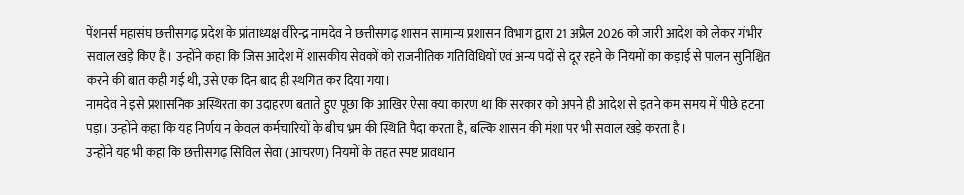पेंशनर्स महासंघ छत्तीसगढ़ प्रदेश के प्रांताध्यक्ष वीरेन्द्र नामदेव ने छत्तीसगढ़ शासन सामान्य प्रशासन विभाग द्वारा 21 अप्रैल 2026 को जारी आदेश को लेकर गंभीर सवाल खड़े किए हैं। उन्होंने कहा कि जिस आदेश में शासकीय सेवकों को राजनीतिक गतिविधियों एवं अन्य पदों से दूर रहने के नियमों का कड़ाई से पालन सुनिश्चित करने की बात कही गई थी, उसे एक दिन बाद ही स्थगित कर दिया गया।
नामदेव ने इसे प्रशासनिक अस्थिरता का उदाहरण बताते हुए पूछा कि आखिर ऐसा क्या कारण था कि सरकार को अपने ही आदेश से इतने कम समय में पीछे हटना पड़ा। उन्होंने कहा कि यह निर्णय न केवल कर्मचारियों के बीच भ्रम की स्थिति पैदा करता है, बल्कि शासन की मंशा पर भी सवाल खड़े करता है।
उन्होंने यह भी कहा कि छत्तीसगढ़ सिविल सेवा (आचरण) नियमों के तहत स्पष्ट प्रावधान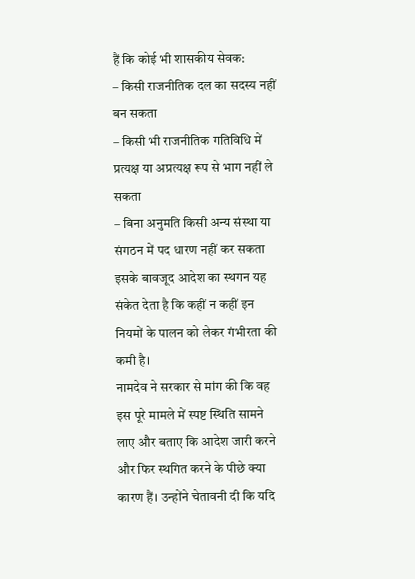हैं कि कोई भी शासकीय सेवक:
– किसी राजनीतिक दल का सदस्य नहीं बन सकता
– किसी भी राजनीतिक गतिविधि में प्रत्यक्ष या अप्रत्यक्ष रूप से भाग नहीं ले सकता
– बिना अनुमति किसी अन्य संस्था या संगठन में पद धारण नहीं कर सकता
इसके बावजूद आदेश का स्थगन यह संकेत देता है कि कहीं न कहीं इन नियमों के पालन को लेकर गंभीरता की कमी है।
नामदेव ने सरकार से मांग की कि वह इस पूरे मामले में स्पष्ट स्थिति सामने लाए और बताए कि आदेश जारी करने और फिर स्थगित करने के पीछे क्या कारण हैं। उन्होंने चेतावनी दी कि यदि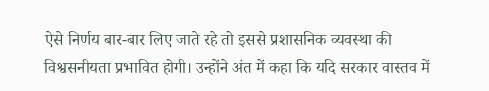ऐसे निर्णय बार-बार लिए जाते रहे तो इससे प्रशासनिक व्यवस्था की विश्वसनीयता प्रभावित होगी। उन्होंने अंत में कहा कि यदि सरकार वास्तव में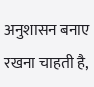अनुशासन बनाए रखना चाहती है,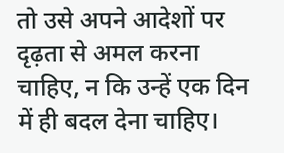तो उसे अपने आदेशों पर दृढ़ता से अमल करना चाहिए, न कि उन्हें एक दिन में ही बदल देना चाहिए।